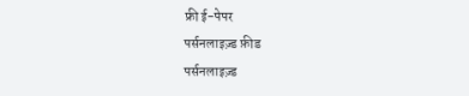फ्री ई-पेपर
पर्सनलाइज़्ड फ़ीड
पर्सनलाइज़्ड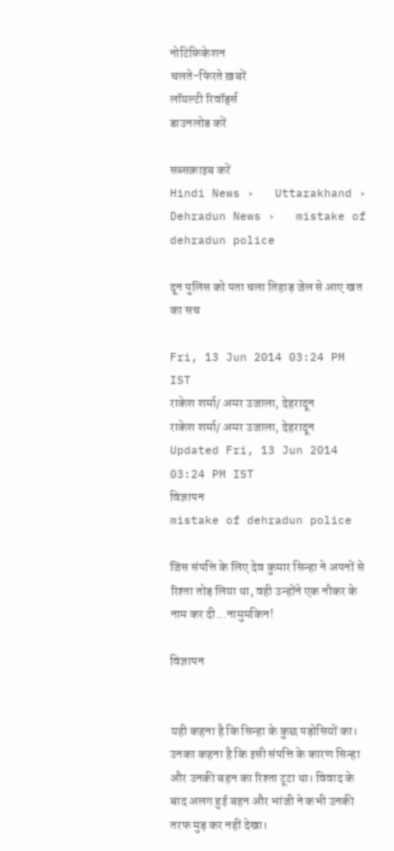नोटिफ़िकेशन
चलते-फिरते ख़बरें
लॉयल्टी रिवॉर्ड्स
डाउनलोड करें

सब्सक्राइब करें
Hindi News ›   Uttarakhand ›   Dehradun News ›   mistake of dehradun police

दून पुलिस को पता चला तिहाड़ जेल से आए खत का सच

Fri, 13 Jun 2014 03:24 PM IST
राकेश शर्मा/ अमर उजाला, देहरादून
राकेश शर्मा/ अमर उजाला, देहरादून Updated Fri, 13 Jun 2014 03:24 PM IST
विज्ञापन
mistake of dehradun police

जिस संपत्ति के लिए देव कुमार सिन्हा ने अपनों से रिश्ता तोड़ लिया था, वही उन्होंने एक नौकर के नाम कर दी...नामुमकिन!

विज्ञापन


यही कहना है कि सिन्हा के कुछ पड़ोसियों का। उनका कहना है कि इसी संपत्ति के कारण सिन्हा और उनकी बहन का रिश्ता टूटा था। विवाद के बाद अलग हुई बहन और भांजी ने कभी उनकी तरफ मुड़ कर नहीं देखा।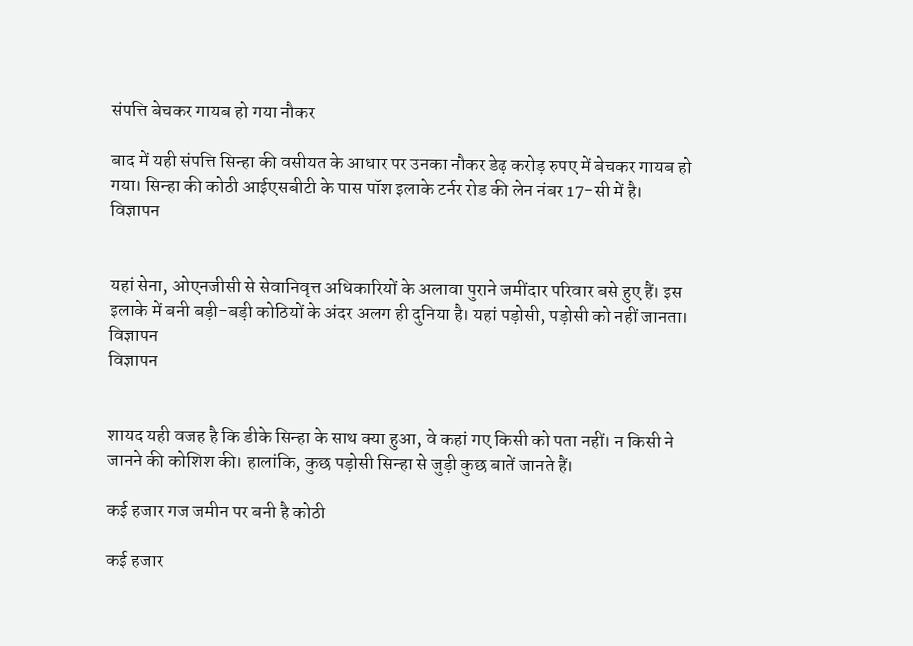संपत्ति बेचकर गायब हो गया नौकर

बाद में यही संपत्ति सिन्हा की वसीयत के आधार पर उनका नौकर डेढ़ करोड़ रुपए में बेचकर गायब हो गया। सिन्हा की कोठी आईएसबीटी के पास पॉश इलाके टर्नर रोड की लेन नंबर 17-सी में है।
विज्ञापन


यहां सेना, ओएनजीसी से सेवानिवृत्त अधिकारियों के अलावा पुराने जमींदार परिवार बसे हुए हैं। इस इलाके में बनी बड़ी-बड़ी कोठियों के अंदर अलग ही दुनिया है। यहां पड़ोसी, पड़ोसी को नहीं जानता।
विज्ञापन
विज्ञापन


शायद यही वजह है कि डीके सिन्हा के साथ क्या हुआ, वे कहां गए किसी को पता नहीं। न किसी ने जानने की कोशिश की। हालांकि, कुछ पड़ोसी सिन्हा से जुड़ी कुछ बातें जानते हैं।

कई हजार गज जमीन पर बनी है कोठी

कई हजार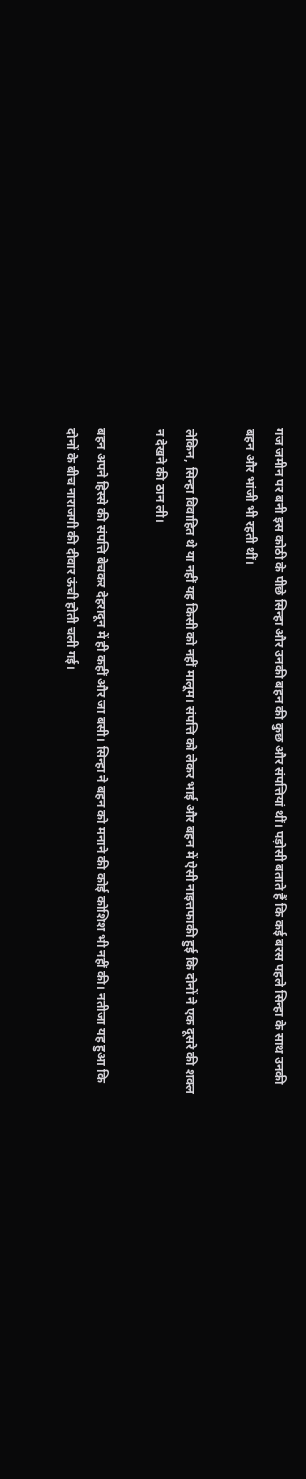गज जमीन पर बनी इस कोठी के पीछे सिन्हा और उनकी बहन की कुछ और संपत्तियां थीं। पड़ोसी बताते हैं कि कई बरस पहले सिन्हा के साथ उनकी बहन और भांजी भी रहती थीं।

लेकिन, सिन्हा विवाहित थे या नहीं यह किसी को नहीं मालूम। संपत्ति को लेकर भाई और बहन में ऐसी नाइत्तफाकी हुई कि दोनों ने एक दूसरे की शक्ल न देखने की ठान ली।

बहन अपने हिस्से की संपत्ति बेचकर देहरादून में ही कहीं और जा बसी। सिन्हा ने बहन को मनाने की कोई कोशिश भी नहीं की। नतीजा यह हुआ कि दोनों के बीच नाराजगी की दीवार ऊंची होती चली गई।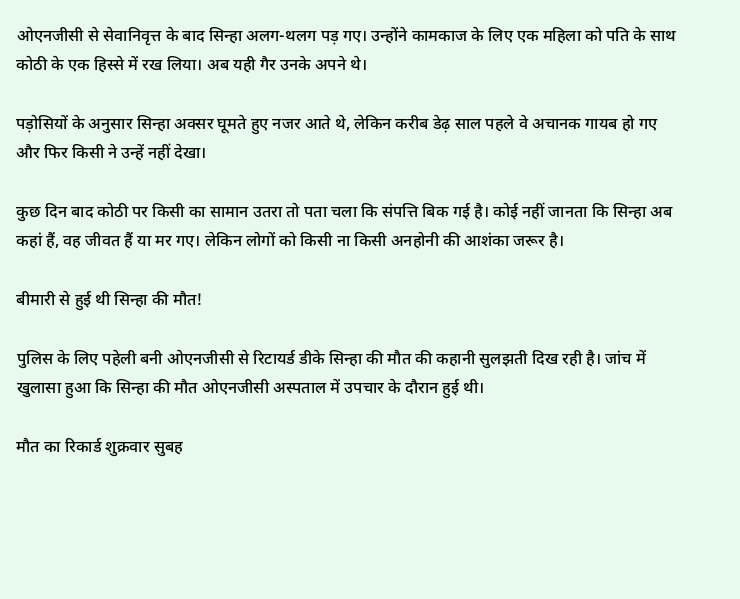ओएनजीसी से सेवानिवृत्त के बाद सिन्हा अलग-थलग पड़ गए। उन्होंने कामकाज के लिए एक महिला को पति के साथ कोठी के एक हिस्से में रख लिया। अब यही गैर उनके अपने थे।

पड़ोसियों के अनुसार सिन्हा अक्सर घूमते हुए नजर आते थे, लेकिन करीब डेढ़ साल पहले वे अचानक गायब हो गए और फिर किसी ने उन्हें नहीं देखा।

कुछ दिन बाद कोठी पर किसी का सामान उतरा तो पता चला कि संपत्ति बिक गई है। कोई नहीं जानता कि सिन्हा अब कहां हैं, वह जीवत हैं या मर गए। लेकिन लोगों को किसी ना किसी अनहोनी की आशंका जरूर है।

बीमारी से हुई थी सिन्हा की मौत!

पुलिस के लिए पहेली बनी ओएनजीसी से रिटायर्ड डीके सिन्हा की मौत की कहानी सुलझती दिख रही है। जांच में खुलासा हुआ कि सिन्हा की मौत ओएनजीसी अस्पताल में उपचार के दौरान हुई थी।

मौत का रिकार्ड शुक्रवार सुबह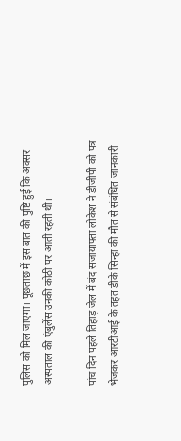पुलिस को मिल जाएगा। पूछताछ में इस बात की पुष्टि हुई कि अक्सर अस्पताल की एंबुलेंस उनकी कोठी पर आती रहती थी।

पांच दिन पहले तिहाड़ जेल में बंद सजायाफ्ता लोकेश ने डीजीपी को पत्र भेजकर आरटीआई के तहत डीके सिन्हा की मौत से संबंधित जानकारी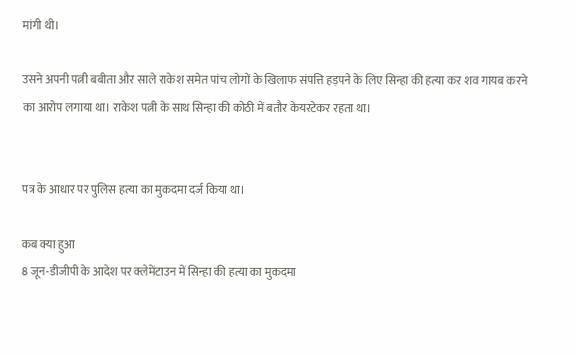मांगी थी।

उसने अपनी पत्नी बबीता और साले राकेश समेत पांच लोगों के खिलाफ संपत्ति हड़पने के लिए सिन्हा की हत्या कर शव गायब करने का आरोप लगाया था। राकेश पत्नी के साथ सिन्हा की कोठी में बतौर केयरटेकर रहता था।


पत्र के आधार पर पुलिस हत्या का मुकदमा दर्ज किया था।

कब क्या हुआ
8 जून-डीजीपी के आदेश पर क्लेमेंटाउन में सिन्हा की हत्या का मुकदमा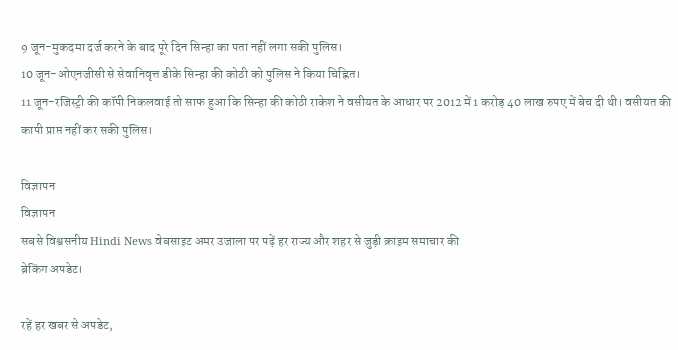9 जून-मुकदमा दर्ज करने के बाद पूरे दिन सिन्हा का पता नहीं लगा सकी पुलिस।
10 जून-ओएनजीसी से सेवानिवृत्त डीके सिन्हा की कोठी को पुलिस ने किया चिह्नित।
11 जून-रजिस्ट्री की कॉपी निकलवाई तो साफ हुआ कि सिन्हा की कोठी राकेश ने वसीयत के आधार पर 2012 में 1 करोड़ 40 लाख रुपए में बेच दी थी। वसीयत की कापी प्राप्त नहीं कर सकी पुलिस।

विज्ञापन
विज्ञापन
सबसे विश्वसनीय Hindi News वेबसाइट अमर उजाला पर पढ़ें हर राज्य और शहर से जुड़ी क्राइम समाचार की
ब्रेकिंग अपडेट।

रहें हर खबर से अपडेट,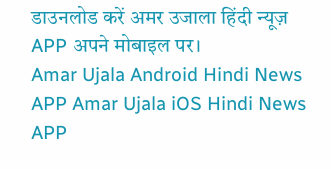डाउनलोड करें अमर उजाला हिंदी न्यूज़ APP अपने मोबाइल पर।
Amar Ujala Android Hindi News APP Amar Ujala iOS Hindi News APP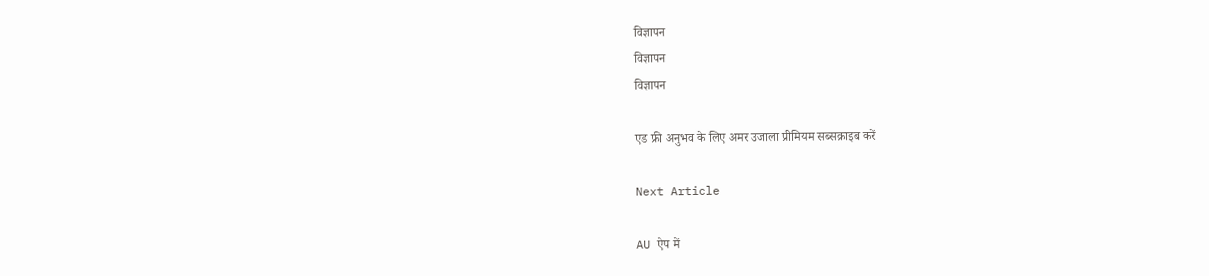विज्ञापन
विज्ञापन
विज्ञापन

एड फ्री अनुभव के लिए अमर उजाला प्रीमियम सब्सक्राइब करें

Next Article

AU ऐप में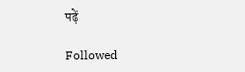पढ़ें

Followed